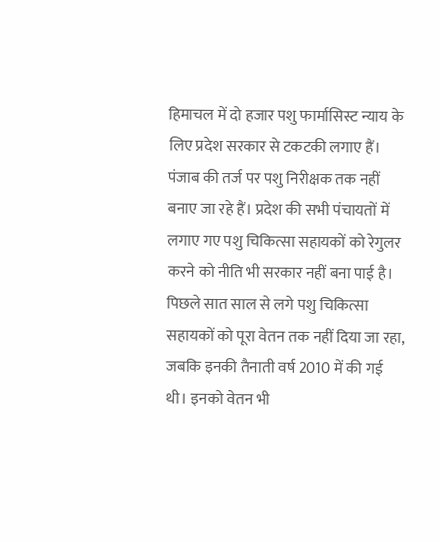हिमाचल में दो हजार पशु फार्मासिस्ट न्याय के लिए प्रदेश सरकार से टकटकी लगाए हैं। पंजाब की तर्ज पर पशु निरीक्षक तक नहीं बनाए जा रहे हैं। प्रदेश की सभी पंचायतों में लगाए गए पशु चिकित्सा सहायकों को रेगुलर करने को नीति भी सरकार नहीं बना पाई है। पिछले सात साल से लगे पशु चिकित्सा सहायकों को पूरा वेतन तक नहीं दिया जा रहा, जबकि इनकी तैनाती वर्ष 2010 में की गई थी। इनको वेतन भी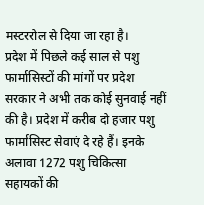मस्टररोल से दिया जा रहा है।
प्रदेश में पिछले कई साल से पशु फार्मासिस्टों की मांगों पर प्रदेश सरकार ने अभी तक कोई सुनवाई नहीं की है। प्रदेश में करीब दो हजार पशु फार्मासिस्ट सेवाएं दे रहे हैं। इनके अलावा 1272 पशु चिकित्सा सहायकों की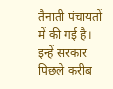तैनाती पंचायतों में की गई है। इन्हें सरकार पिछले करीब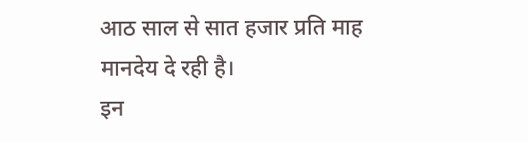आठ साल से सात हजार प्रति माह मानदेय दे रही है।
इन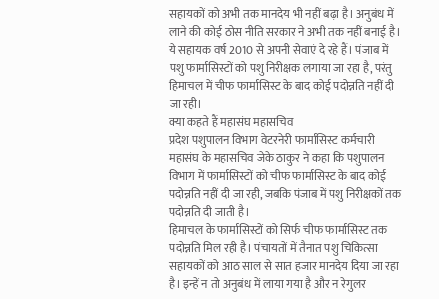सहायकों को अभी तक मानदेय भी नहीं बढ़ा है। अनुबंध में लाने की कोई ठोस नीति सरकार ने अभी तक नहीं बनाई है। ये सहायक वर्ष 2010 से अपनी सेवाएं दे रहे हैं। पंजाब में पशु फार्मासिस्टों को पशु निरीक्षक लगाया जा रहा है, परंतु हिमाचल में चीफ फार्मासिस्ट के बाद कोई पदोन्नति नहीं दी जा रही।
क्या कहते हैं महासंघ महासचिव
प्रदेश पशुपालन विभाग वेटरनेरी फार्मासिस्ट कर्मचारी महासंघ के महासचिव जेके ठाकुर ने कहा कि पशुपालन विभाग में फार्मासिस्टों को चीफ फार्मासिस्ट के बाद कोई पदोन्नति नहीं दी जा रही, जबकि पंजाब में पशु निरीक्षकों तक पदोन्नति दी जाती है।
हिमाचल के फार्मासिस्टों को सिर्फ चीफ फार्मासिस्ट तक पदोन्नति मिल रही है। पंचायतों में तैनात पशु चिकित्सा सहायकों को आठ साल से सात हजार मानदेय दिया जा रहा है। इन्हें न तो अनुबंध में लाया गया है और न रेगुलर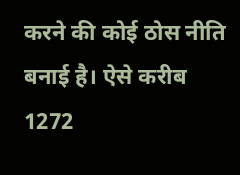करने की कोई ठोस नीति बनाई है। ऐसे करीब 1272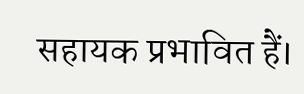सहायक प्रभावित हैं।